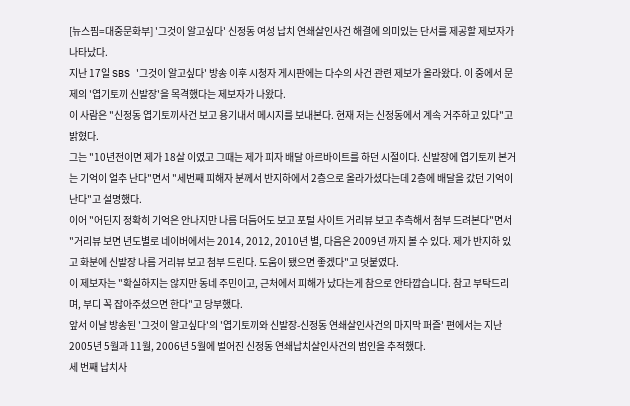[뉴스핌=대중문화부] '그것이 알고싶다' 신정동 여성 납치 연쇄살인사건 해결에 의미있는 단서를 제공할 제보자가 나타났다.
지난 17일 SBS '그것이 알고싶다' 방송 이후 시청자 게시판에는 다수의 사건 관련 제보가 올라왔다. 이 중에서 문제의 '엽기토끼 신발장'을 목격했다는 제보자가 나왔다.
이 사람은 "신정동 엽기토끼사건 보고 용기내서 메시지를 보내본다. 현재 저는 신정동에서 계속 거주하고 있다"고 밝혔다.
그는 "10년전이면 제가 18살 이였고 그때는 제가 피자 배달 아르바이트를 하던 시절이다. 신발장에 엽기토끼 본거는 기억이 얼추 난다"면서 "세번째 피해자 분께서 반지하에서 2층으로 올라가셨다는데 2층에 배달을 갔던 기억이 난다"고 설명했다.
이어 "어딘지 정확히 기억은 안나지만 나름 더듬어도 보고 포털 사이트 거리뷰 보고 추측해서 첨부 드려본다"면서 "거리뷰 보면 년도별로 네이버에서는 2014, 2012, 2010년 별, 다음은 2009년 까지 볼 수 있다. 제가 반지하 있고 화분에 신발장 나름 거리뷰 보고 첨부 드린다. 도움이 됐으면 좋겠다"고 덧붙였다.
이 제보자는 "확실하지는 않지만 동네 주민이고, 근처에서 피해가 났다는게 참으로 안타깝습니다. 참고 부탁드리며, 부디 꼭 잡아주셨으면 한다"고 당부했다.
앞서 이날 방송된 '그것이 알고싶다'의 '엽기토끼와 신발장-신정동 연쇄살인사건의 마지막 퍼즐' 편에서는 지난 2005년 5월과 11월, 2006년 5월에 벌어진 신정동 연쇄납치살인사건의 범인을 추적했다.
세 번째 납치사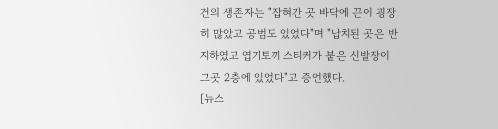건의 생존자는 "잡혀간 곳 바닥에 끈이 굉장히 많았고 공범도 있었다"며 "납치된 곳은 반지하였고 엽기토끼 스티커가 붙은 신발장이 그곳 2층에 있었다"고 증언했다.
[뉴스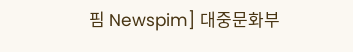핌 Newspim] 대중문화부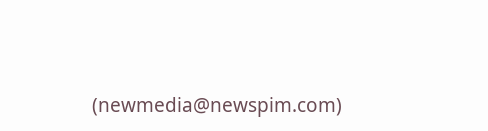(newmedia@newspim.com)